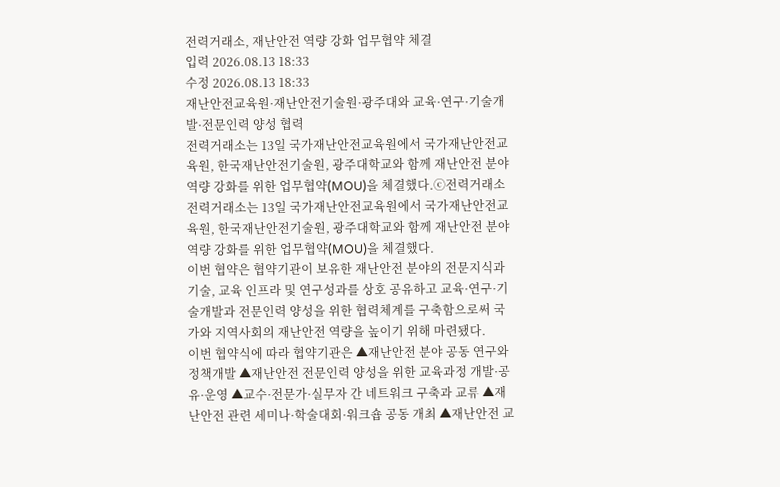전력거래소, 재난안전 역량 강화 업무협약 체결
입력 2026.08.13 18:33
수정 2026.08.13 18:33
재난안전교육원·재난안전기술원·광주대와 교육·연구·기술개발·전문인력 양성 협력
전력거래소는 13일 국가재난안전교육원에서 국가재난안전교육원, 한국재난안전기술원, 광주대학교와 함께 재난안전 분야 역량 강화를 위한 업무협약(MOU)을 체결했다.ⓒ전력거래소
전력거래소는 13일 국가재난안전교육원에서 국가재난안전교육원, 한국재난안전기술원, 광주대학교와 함께 재난안전 분야 역량 강화를 위한 업무협약(MOU)을 체결했다.
이번 협약은 협약기관이 보유한 재난안전 분야의 전문지식과 기술, 교육 인프라 및 연구성과를 상호 공유하고 교육·연구·기술개발과 전문인력 양성을 위한 협력체계를 구축함으로써 국가와 지역사회의 재난안전 역량을 높이기 위해 마련됐다.
이번 협약식에 따라 협약기관은 ▲재난안전 분야 공동 연구와 정책개발 ▲재난안전 전문인력 양성을 위한 교육과정 개발·공유·운영 ▲교수·전문가·실무자 간 네트워크 구축과 교류 ▲재난안전 관련 세미나·학술대회·워크숍 공동 개최 ▲재난안전 교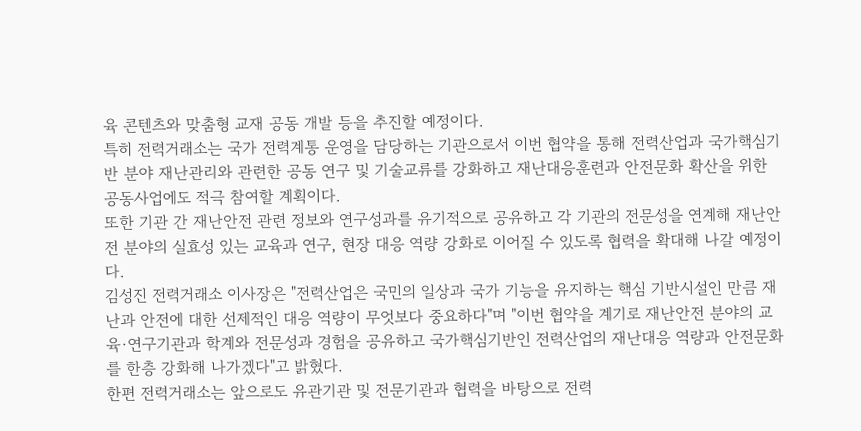육 콘텐츠와 맞춤형 교재 공동 개발 등을 추진할 예정이다.
특히 전력거래소는 국가 전력계통 운영을 담당하는 기관으로서 이번 협약을 통해 전력산업과 국가핵심기반 분야 재난관리와 관련한 공동 연구 및 기술교류를 강화하고 재난대응훈련과 안전문화 확산을 위한 공동사업에도 적극 참여할 계획이다.
또한 기관 간 재난안전 관련 정보와 연구성과를 유기적으로 공유하고 각 기관의 전문성을 연계해 재난안전 분야의 실효성 있는 교육과 연구, 현장 대응 역량 강화로 이어질 수 있도록 협력을 확대해 나갈 예정이다.
김성진 전력거래소 이사장은 "전력산업은 국민의 일상과 국가 기능을 유지하는 핵심 기반시설인 만큼 재난과 안전에 대한 선제적인 대응 역량이 무엇보다 중요하다"며 "이번 협약을 계기로 재난안전 분야의 교육·연구기관과 학계와 전문성과 경험을 공유하고 국가핵심기반인 전력산업의 재난대응 역량과 안전문화를 한층 강화해 나가겠다"고 밝혔다.
한편 전력거래소는 앞으로도 유관기관 및 전문기관과 협력을 바탕으로 전력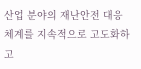산업 분야의 재난안전 대응체계를 지속적으로 고도화하고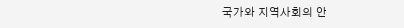국가와 지역사회의 안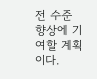전 수준 향상에 기여할 계획이다.